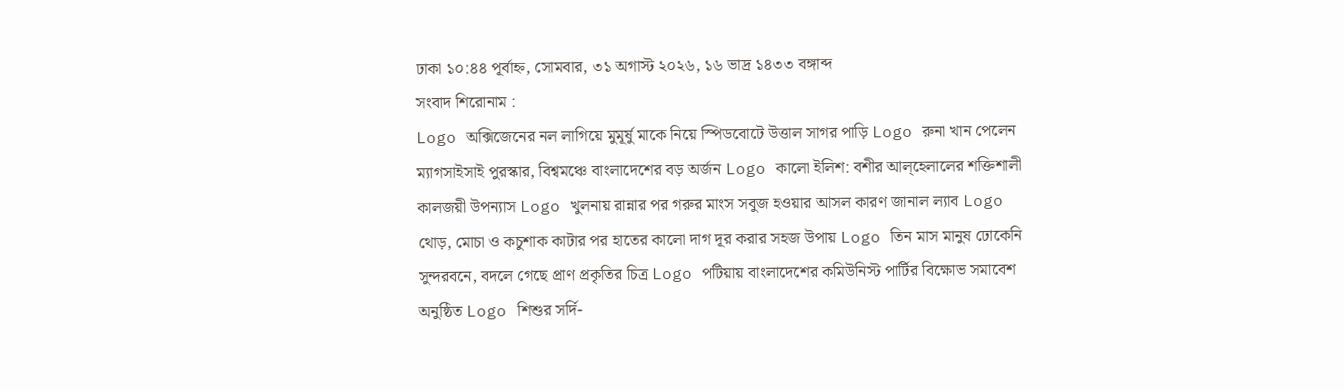ঢাকা ১০:৪৪ পূর্বাহ্ন, সোমবার, ৩১ অগাস্ট ২০২৬, ১৬ ভাদ্র ১৪৩৩ বঙ্গাব্দ
সংবাদ শিরোনাম :
Logo অক্সিজেনের নল লাগিয়ে মুমূর্ষু মাকে নিয়ে স্পিডবোটে উত্তাল সাগর পাড়ি Logo রুনা খান পেলেন ম্যাগসাইসাই পুরস্কার, বিশ্বমঞ্চে বাংলাদেশের বড় অর্জন Logo কালো ইলিশ: বশীর আল্‌হেলালের শক্তিশালী কালজয়ী উপন্যাস Logo খুলনায় রান্নার পর গরুর মাংস সবুজ হওয়ার আসল কারণ জানাল ল্যাব Logo থোড়, মোচা ও কচুশাক কাটার পর হাতের কালো দাগ দূর করার সহজ উপায় Logo তিন মাস মানুষ ঢোকেনি সুন্দরবনে, বদলে গেছে প্রাণ প্রকৃতির চিত্র Logo পটিয়ায় বাংলাদেশের কমিউনিস্ট পার্টির বিক্ষোভ সমাবেশ অনুষ্ঠিত Logo শিশুর সর্দি-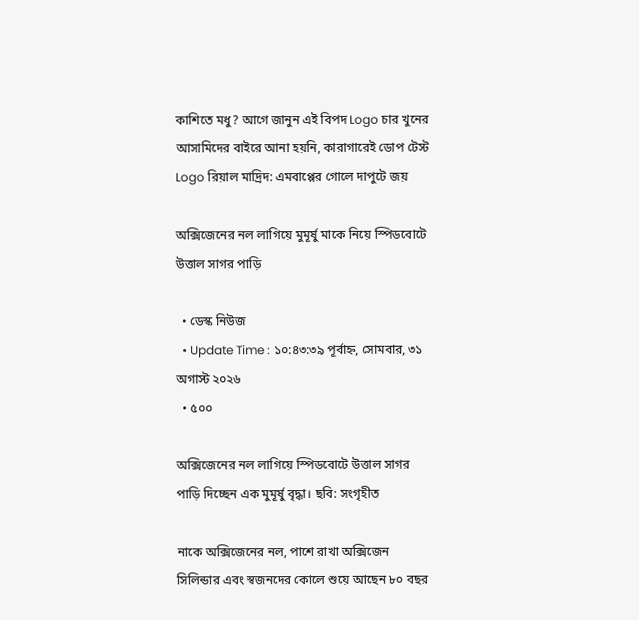কাশিতে মধু? আগে জানুন এই বিপদ Logo চার খুনের আসামিদের বাইরে আনা হয়নি, কারাগারেই ডোপ টেস্ট Logo রিয়াল মাদ্রিদ: এমবাপ্পের গোলে দাপুটে জয়

অক্সিজেনের নল লাগিয়ে মুমূর্ষু মাকে নিয়ে স্পিডবোটে উত্তাল সাগর পাড়ি

  • ডেস্ক নিউজ
  • Update Time : ১০:৪৩:৩৯ পূর্বাহ্ন, সোমবার, ৩১ অগাস্ট ২০২৬
  • ৫০০

অক্সিজেনের নল লাগিয়ে স্পিডবোটে উত্তাল সাগর পাড়ি দিচ্ছেন এক মুমূর্ষু বৃদ্ধা। ছবি: সংগৃহীত

নাকে অক্সিজেনের নল, পাশে রাখা অক্সিজেন সিলিন্ডার এবং স্বজনদের কোলে শুয়ে আছেন ৮০ বছর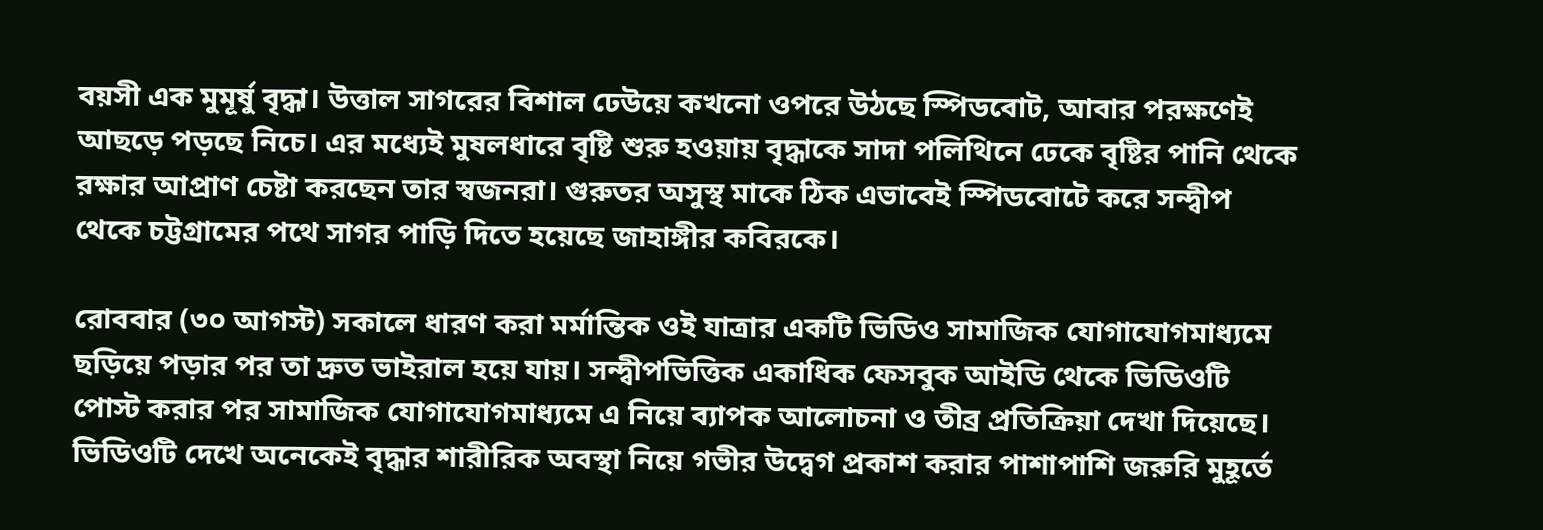বয়সী এক মুমূর্ষু বৃদ্ধা। উত্তাল সাগরের বিশাল ঢেউয়ে কখনো ওপরে উঠছে স্পিডবোট, আবার পরক্ষণেই আছড়ে পড়ছে নিচে। এর মধ্যেই মুষলধারে বৃষ্টি শুরু হওয়ায় বৃদ্ধাকে সাদা পলিথিনে ঢেকে বৃষ্টির পানি থেকে রক্ষার আপ্রাণ চেষ্টা করছেন তার স্বজনরা। গুরুতর অসুস্থ মাকে ঠিক এভাবেই স্পিডবোটে করে সন্দ্বীপ থেকে চট্টগ্রামের পথে সাগর পাড়ি দিতে হয়েছে জাহাঙ্গীর কবিরকে।

রোববার (৩০ আগস্ট) সকালে ধারণ করা মর্মান্তিক ওই যাত্রার একটি ভিডিও সামাজিক যোগাযোগমাধ্যমে ছড়িয়ে পড়ার পর তা দ্রুত ভাইরাল হয়ে যায়। সন্দ্বীপভিত্তিক একাধিক ফেসবুক আইডি থেকে ভিডিওটি পোস্ট করার পর সামাজিক যোগাযোগমাধ্যমে এ নিয়ে ব্যাপক আলোচনা ও তীব্র প্রতিক্রিয়া দেখা দিয়েছে। ভিডিওটি দেখে অনেকেই বৃদ্ধার শারীরিক অবস্থা নিয়ে গভীর উদ্বেগ প্রকাশ করার পাশাপাশি জরুরি মুহূর্তে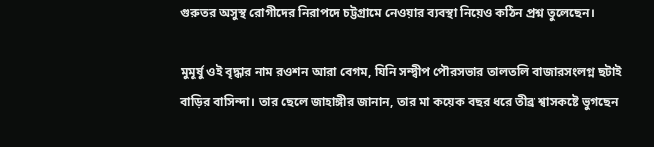গুরুতর অসুস্থ রোগীদের নিরাপদে চট্টগ্রামে নেওয়ার ব্যবস্থা নিয়েও কঠিন প্রশ্ন তুলেছেন।

মুমূর্ষু ওই বৃদ্ধার নাম রওশন আরা বেগম, যিনি সন্দ্বীপ পৌরসভার তালতলি বাজারসংলগ্ন ছটাই বাড়ির বাসিন্দা। তার ছেলে জাহাঙ্গীর জানান, তার মা কয়েক বছর ধরে তীব্র শ্বাসকষ্টে ভুগছেন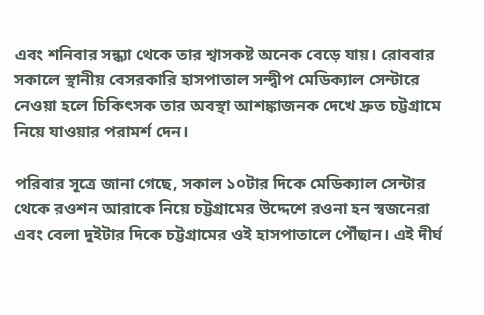এবং শনিবার সন্ধ্যা থেকে তার শ্বাসকষ্ট অনেক বেড়ে যায়। রোববার সকালে স্থানীয় বেসরকারি হাসপাতাল সন্দ্বীপ মেডিক্যাল সেন্টারে নেওয়া হলে চিকিৎসক তার অবস্থা আশঙ্কাজনক দেখে দ্রুত চট্টগ্রামে নিয়ে যাওয়ার পরামর্শ দেন।

পরিবার সূত্রে জানা গেছে, সকাল ১০টার দিকে মেডিক্যাল সেন্টার থেকে রওশন আরাকে নিয়ে চট্টগ্রামের উদ্দেশে রওনা হন স্বজনেরা এবং বেলা দুইটার দিকে চট্টগ্রামের ওই হাসপাতালে পৌঁছান। এই দীর্ঘ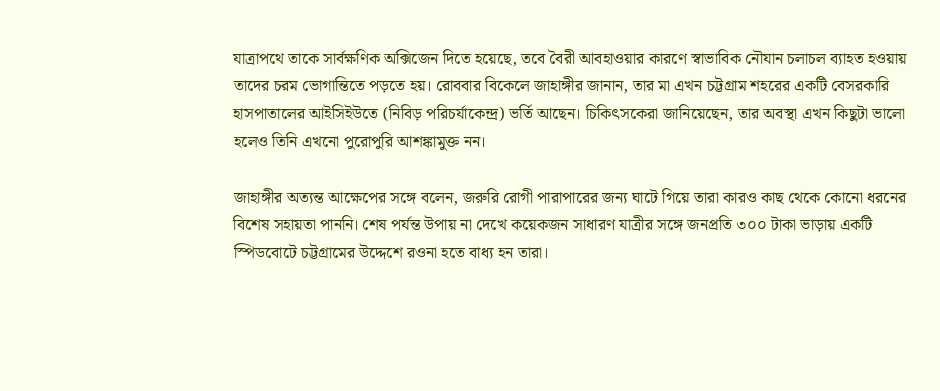যাত্রাপথে তাকে সার্বক্ষণিক অক্সিজেন দিতে হয়েছে, তবে বৈরী আবহাওয়ার কারণে স্বাভাবিক নৌযান চলাচল ব্যাহত হওয়ায় তাদের চরম ভোগান্তিতে পড়তে হয়। রোববার বিকেলে জাহাঙ্গীর জানান, তার মা এখন চট্টগ্রাম শহরের একটি বেসরকারি হাসপাতালের আইসিইউতে (নিবিড় পরিচর্যাকেন্দ্র) ভর্তি আছেন। চিকিৎসকেরা জানিয়েছেন, তার অবস্থা এখন কিছুটা ভালো হলেও তিনি এখনো পুরোপুরি আশঙ্কামুক্ত নন।

জাহাঙ্গীর অত্যন্ত আক্ষেপের সঙ্গে বলেন, জরুরি রোগী পারাপারের জন্য ঘাটে গিয়ে তারা কারও কাছ থেকে কোনো ধরনের বিশেষ সহায়তা পাননি। শেষ পর্যন্ত উপায় না দেখে কয়েকজন সাধারণ যাত্রীর সঙ্গে জনপ্রতি ৩০০ টাকা ভাড়ায় একটি স্পিডবোটে চট্টগ্রামের উদ্দেশে রওনা হতে বাধ্য হন তারা।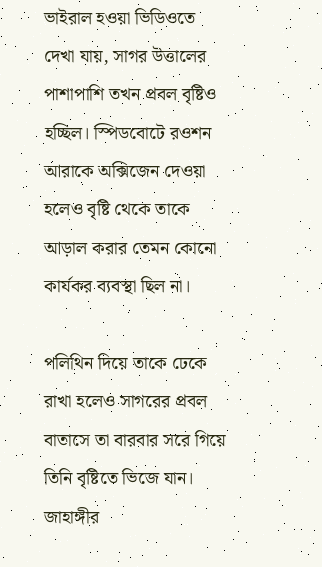ভাইরাল হওয়া ভিডিওতে দেখা যায়, সাগর উত্তালের পাশাপাশি তখন প্রবল বৃষ্টিও হচ্ছিল। স্পিডবোটে রওশন আরাকে অক্সিজেন দেওয়া হলেও বৃষ্টি থেকে তাকে আড়াল করার তেমন কোনো কার্যকর ব্যবস্থা ছিল না।

পলিথিন দিয়ে তাকে ঢেকে রাখা হলেও সাগরের প্রবল বাতাসে তা বারবার সরে গিয়ে তিনি বৃষ্টিতে ভিজে যান। জাহাঙ্গীর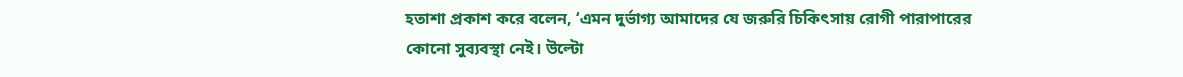হতাশা প্রকাশ করে বলেন, ‘এমন দুর্ভাগ্য আমাদের যে জরুরি চিকিৎসায় রোগী পারাপারের কোনো সুব্যবস্থা নেই। উল্টো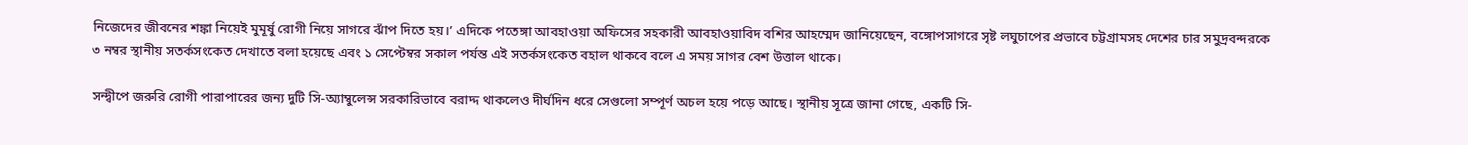নিজেদের জীবনের শঙ্কা নিয়েই মুমূর্ষু রোগী নিয়ে সাগরে ঝাঁপ দিতে হয়।’ এদিকে পতেঙ্গা আবহাওয়া অফিসের সহকারী আবহাওয়াবিদ বশির আহম্মেদ জানিয়েছেন, বঙ্গোপসাগরে সৃষ্ট লঘুচাপের প্রভাবে চট্টগ্রামসহ দেশের চার সমুদ্রবন্দরকে ৩ নম্বর স্থানীয় সতর্কসংকেত দেখাতে বলা হয়েছে এবং ১ সেপ্টেম্বর সকাল পর্যন্ত এই সতর্কসংকেত বহাল থাকবে বলে এ সময় সাগর বেশ উত্তাল থাকে।

সন্দ্বীপে জরুরি রোগী পারাপারের জন্য দুটি সি-অ্যাম্বুলেন্স সরকারিভাবে বরাদ্দ থাকলেও দীর্ঘদিন ধরে সেগুলো সম্পূর্ণ অচল হয়ে পড়ে আছে। স্থানীয় সূত্রে জানা গেছে, একটি সি-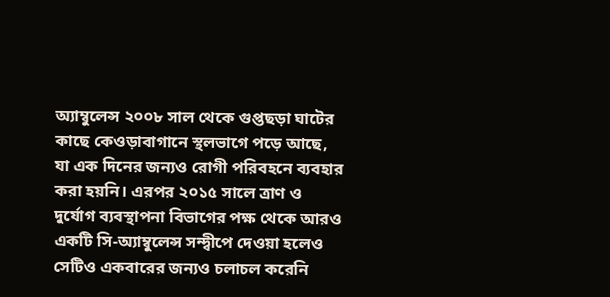অ্যাম্বুলেন্স ২০০৮ সাল থেকে গুপ্তছড়া ঘাটের কাছে কেওড়াবাগানে স্থলভাগে পড়ে আছে, যা এক দিনের জন্যও রোগী পরিবহনে ব্যবহার করা হয়নি। এরপর ২০১৫ সালে ত্রাণ ও দুর্যোগ ব্যবস্থাপনা বিভাগের পক্ষ থেকে আরও একটি সি-অ্যাম্বুলেন্স সন্দ্বীপে দেওয়া হলেও সেটিও একবারের জন্যও চলাচল করেনি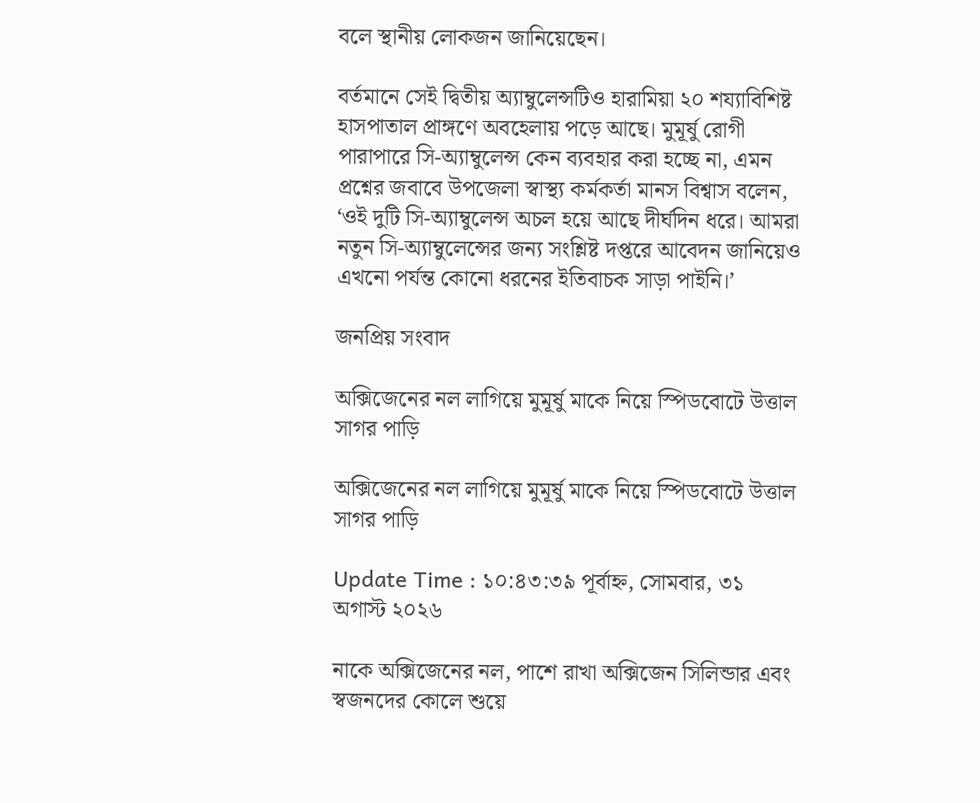বলে স্থানীয় লোকজন জানিয়েছেন।

বর্তমানে সেই দ্বিতীয় অ্যাম্বুলেন্সটিও হারামিয়া ২০ শয্যাবিশিষ্ট হাসপাতাল প্রাঙ্গণে অবহেলায় পড়ে আছে। মুমূর্ষু রোগী পারাপারে সি-অ্যাম্বুলেন্স কেন ব্যবহার করা হচ্ছে না, এমন প্রশ্নের জবাবে উপজেলা স্বাস্থ্য কর্মকর্তা মানস বিশ্বাস বলেন, ‘ওই দুটি সি-অ্যাম্বুলেন্স অচল হয়ে আছে দীর্ঘদিন ধরে। আমরা নতুন সি-অ্যাম্বুলেন্সের জন্য সংশ্লিষ্ট দপ্তরে আবেদন জানিয়েও এখনো পর্যন্ত কোনো ধরনের ইতিবাচক সাড়া পাইনি।’

জনপ্রিয় সংবাদ

অক্সিজেনের নল লাগিয়ে মুমূর্ষু মাকে নিয়ে স্পিডবোটে উত্তাল সাগর পাড়ি

অক্সিজেনের নল লাগিয়ে মুমূর্ষু মাকে নিয়ে স্পিডবোটে উত্তাল সাগর পাড়ি

Update Time : ১০:৪৩:৩৯ পূর্বাহ্ন, সোমবার, ৩১ অগাস্ট ২০২৬

নাকে অক্সিজেনের নল, পাশে রাখা অক্সিজেন সিলিন্ডার এবং স্বজনদের কোলে শুয়ে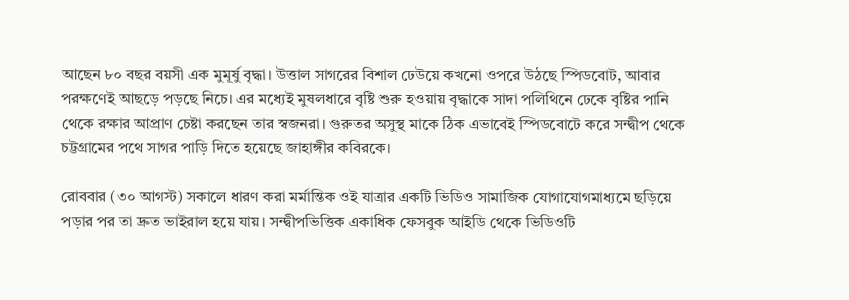আছেন ৮০ বছর বয়সী এক মুমূর্ষু বৃদ্ধা। উত্তাল সাগরের বিশাল ঢেউয়ে কখনো ওপরে উঠছে স্পিডবোট, আবার পরক্ষণেই আছড়ে পড়ছে নিচে। এর মধ্যেই মুষলধারে বৃষ্টি শুরু হওয়ায় বৃদ্ধাকে সাদা পলিথিনে ঢেকে বৃষ্টির পানি থেকে রক্ষার আপ্রাণ চেষ্টা করছেন তার স্বজনরা। গুরুতর অসুস্থ মাকে ঠিক এভাবেই স্পিডবোটে করে সন্দ্বীপ থেকে চট্টগ্রামের পথে সাগর পাড়ি দিতে হয়েছে জাহাঙ্গীর কবিরকে।

রোববার (৩০ আগস্ট) সকালে ধারণ করা মর্মান্তিক ওই যাত্রার একটি ভিডিও সামাজিক যোগাযোগমাধ্যমে ছড়িয়ে পড়ার পর তা দ্রুত ভাইরাল হয়ে যায়। সন্দ্বীপভিত্তিক একাধিক ফেসবুক আইডি থেকে ভিডিওটি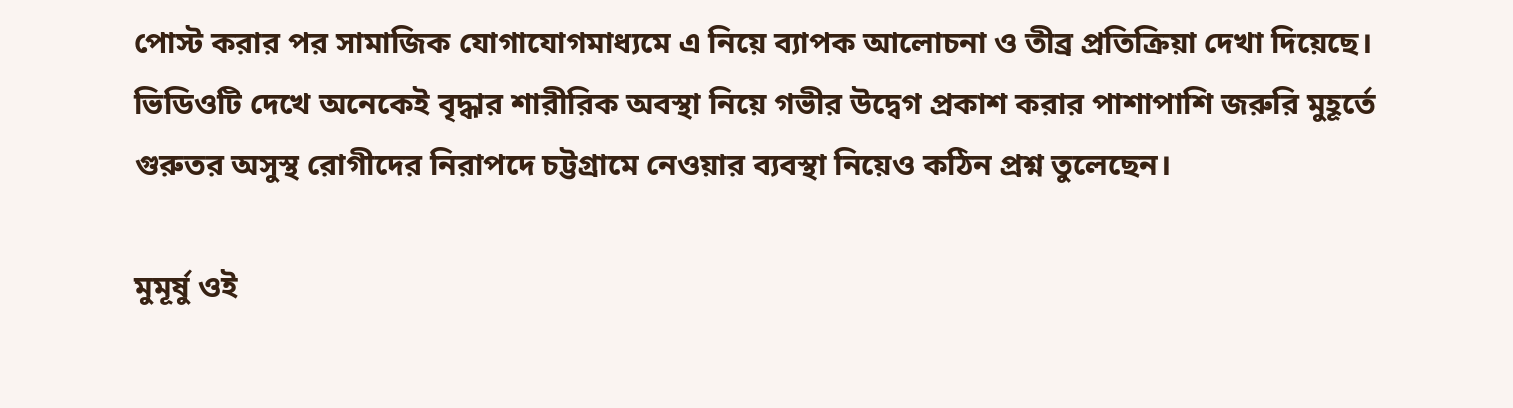পোস্ট করার পর সামাজিক যোগাযোগমাধ্যমে এ নিয়ে ব্যাপক আলোচনা ও তীব্র প্রতিক্রিয়া দেখা দিয়েছে। ভিডিওটি দেখে অনেকেই বৃদ্ধার শারীরিক অবস্থা নিয়ে গভীর উদ্বেগ প্রকাশ করার পাশাপাশি জরুরি মুহূর্তে গুরুতর অসুস্থ রোগীদের নিরাপদে চট্টগ্রামে নেওয়ার ব্যবস্থা নিয়েও কঠিন প্রশ্ন তুলেছেন।

মুমূর্ষু ওই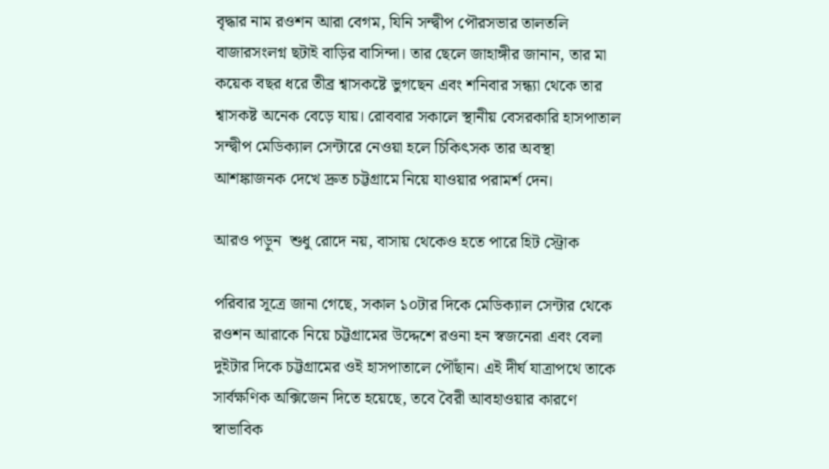বৃদ্ধার নাম রওশন আরা বেগম, যিনি সন্দ্বীপ পৌরসভার তালতলি বাজারসংলগ্ন ছটাই বাড়ির বাসিন্দা। তার ছেলে জাহাঙ্গীর জানান, তার মা কয়েক বছর ধরে তীব্র শ্বাসকষ্টে ভুগছেন এবং শনিবার সন্ধ্যা থেকে তার শ্বাসকষ্ট অনেক বেড়ে যায়। রোববার সকালে স্থানীয় বেসরকারি হাসপাতাল সন্দ্বীপ মেডিক্যাল সেন্টারে নেওয়া হলে চিকিৎসক তার অবস্থা আশঙ্কাজনক দেখে দ্রুত চট্টগ্রামে নিয়ে যাওয়ার পরামর্শ দেন।

আরও পড়ুন  শুধু রোদে নয়, বাসায় থেকেও হতে পারে হিট স্ট্রোক

পরিবার সূত্রে জানা গেছে, সকাল ১০টার দিকে মেডিক্যাল সেন্টার থেকে রওশন আরাকে নিয়ে চট্টগ্রামের উদ্দেশে রওনা হন স্বজনেরা এবং বেলা দুইটার দিকে চট্টগ্রামের ওই হাসপাতালে পৌঁছান। এই দীর্ঘ যাত্রাপথে তাকে সার্বক্ষণিক অক্সিজেন দিতে হয়েছে, তবে বৈরী আবহাওয়ার কারণে স্বাভাবিক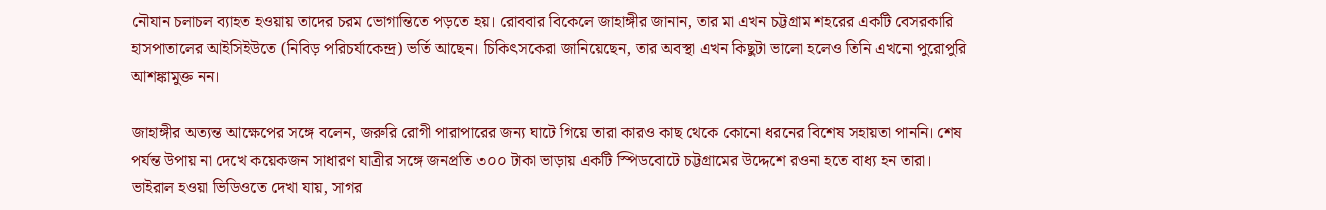নৌযান চলাচল ব্যাহত হওয়ায় তাদের চরম ভোগান্তিতে পড়তে হয়। রোববার বিকেলে জাহাঙ্গীর জানান, তার মা এখন চট্টগ্রাম শহরের একটি বেসরকারি হাসপাতালের আইসিইউতে (নিবিড় পরিচর্যাকেন্দ্র) ভর্তি আছেন। চিকিৎসকেরা জানিয়েছেন, তার অবস্থা এখন কিছুটা ভালো হলেও তিনি এখনো পুরোপুরি আশঙ্কামুক্ত নন।

জাহাঙ্গীর অত্যন্ত আক্ষেপের সঙ্গে বলেন, জরুরি রোগী পারাপারের জন্য ঘাটে গিয়ে তারা কারও কাছ থেকে কোনো ধরনের বিশেষ সহায়তা পাননি। শেষ পর্যন্ত উপায় না দেখে কয়েকজন সাধারণ যাত্রীর সঙ্গে জনপ্রতি ৩০০ টাকা ভাড়ায় একটি স্পিডবোটে চট্টগ্রামের উদ্দেশে রওনা হতে বাধ্য হন তারা। ভাইরাল হওয়া ভিডিওতে দেখা যায়, সাগর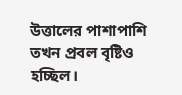উত্তালের পাশাপাশি তখন প্রবল বৃষ্টিও হচ্ছিল।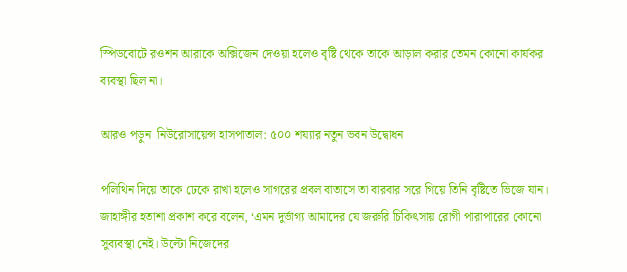স্পিডবোটে রওশন আরাকে অক্সিজেন দেওয়া হলেও বৃষ্টি থেকে তাকে আড়াল করার তেমন কোনো কার্যকর ব্যবস্থা ছিল না।

আরও পড়ুন  নিউরোসায়েন্স হাসপাতাল: ৫০০ শয্যার নতুন ভবন উদ্বোধন

পলিথিন দিয়ে তাকে ঢেকে রাখা হলেও সাগরের প্রবল বাতাসে তা বারবার সরে গিয়ে তিনি বৃষ্টিতে ভিজে যান। জাহাঙ্গীর হতাশা প্রকাশ করে বলেন, ‘এমন দুর্ভাগ্য আমাদের যে জরুরি চিকিৎসায় রোগী পারাপারের কোনো সুব্যবস্থা নেই। উল্টো নিজেদের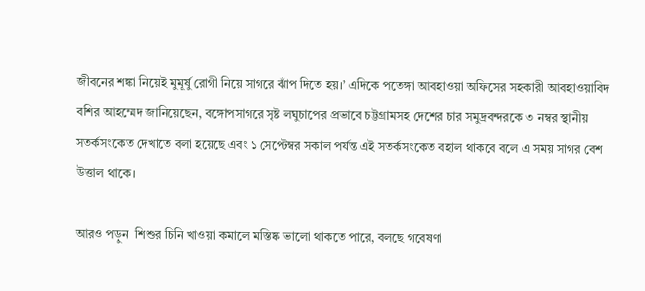জীবনের শঙ্কা নিয়েই মুমূর্ষু রোগী নিয়ে সাগরে ঝাঁপ দিতে হয়।’ এদিকে পতেঙ্গা আবহাওয়া অফিসের সহকারী আবহাওয়াবিদ বশির আহম্মেদ জানিয়েছেন, বঙ্গোপসাগরে সৃষ্ট লঘুচাপের প্রভাবে চট্টগ্রামসহ দেশের চার সমুদ্রবন্দরকে ৩ নম্বর স্থানীয় সতর্কসংকেত দেখাতে বলা হয়েছে এবং ১ সেপ্টেম্বর সকাল পর্যন্ত এই সতর্কসংকেত বহাল থাকবে বলে এ সময় সাগর বেশ উত্তাল থাকে।

আরও পড়ুন  শিশুর চিনি খাওয়া কমালে মস্তিষ্ক ভালো থাকতে পারে, বলছে গবেষণা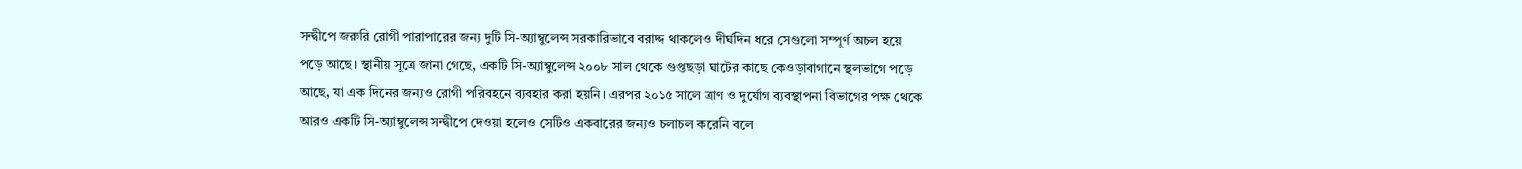সন্দ্বীপে জরুরি রোগী পারাপারের জন্য দুটি সি-অ্যাম্বুলেন্স সরকারিভাবে বরাদ্দ থাকলেও দীর্ঘদিন ধরে সেগুলো সম্পূর্ণ অচল হয়ে পড়ে আছে। স্থানীয় সূত্রে জানা গেছে, একটি সি-অ্যাম্বুলেন্স ২০০৮ সাল থেকে গুপ্তছড়া ঘাটের কাছে কেওড়াবাগানে স্থলভাগে পড়ে আছে, যা এক দিনের জন্যও রোগী পরিবহনে ব্যবহার করা হয়নি। এরপর ২০১৫ সালে ত্রাণ ও দুর্যোগ ব্যবস্থাপনা বিভাগের পক্ষ থেকে আরও একটি সি-অ্যাম্বুলেন্স সন্দ্বীপে দেওয়া হলেও সেটিও একবারের জন্যও চলাচল করেনি বলে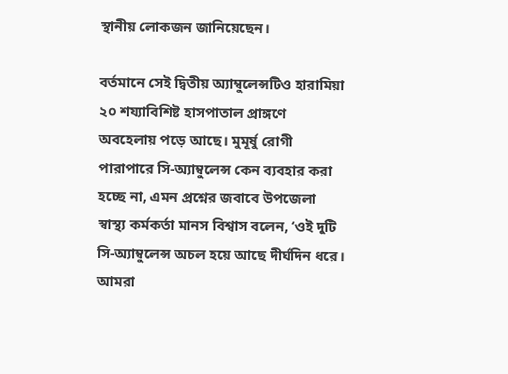স্থানীয় লোকজন জানিয়েছেন।

বর্তমানে সেই দ্বিতীয় অ্যাম্বুলেন্সটিও হারামিয়া ২০ শয্যাবিশিষ্ট হাসপাতাল প্রাঙ্গণে অবহেলায় পড়ে আছে। মুমূর্ষু রোগী পারাপারে সি-অ্যাম্বুলেন্স কেন ব্যবহার করা হচ্ছে না, এমন প্রশ্নের জবাবে উপজেলা স্বাস্থ্য কর্মকর্তা মানস বিশ্বাস বলেন, ‘ওই দুটি সি-অ্যাম্বুলেন্স অচল হয়ে আছে দীর্ঘদিন ধরে। আমরা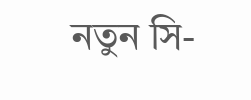নতুন সি-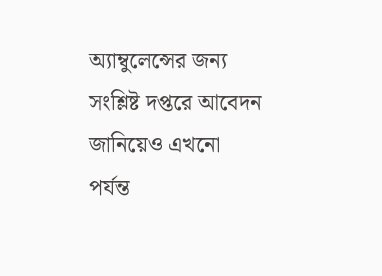অ্যাম্বুলেন্সের জন্য সংশ্লিষ্ট দপ্তরে আবেদন জানিয়েও এখনো পর্যন্ত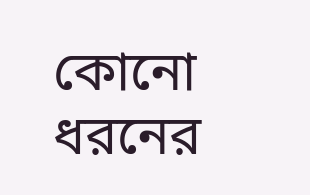কোনো ধরনের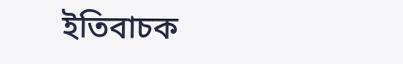ইতিবাচক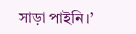সাড়া পাইনি।’